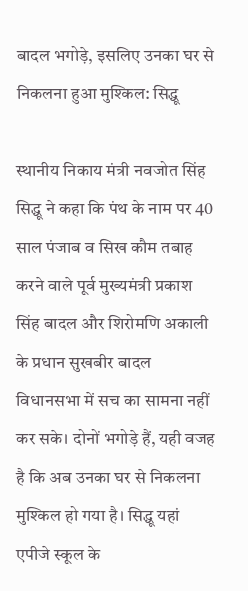बादल भगोड़े, इसलिए उनका घर से निकलना हुआ मुश्किल: सिद्धू

स्थानीय निकाय मंत्री नवजोत सिंह सिद्धू ने कहा कि पंथ के नाम पर 40 साल पंजाब व सिख कौम तबाह करने वाले पूर्व मुख्यमंत्री प्रकाश सिंह बादल और शिरोमणि अकाली के प्रधान सुखबीर बादल विधानसभा में सच का सामना नहीं कर सके। दोनों भगोड़े हैं, यही वजह है कि अब उनका घर से निकलना मुश्किल हो गया है। सिद्धू यहां एपीजे स्कूल के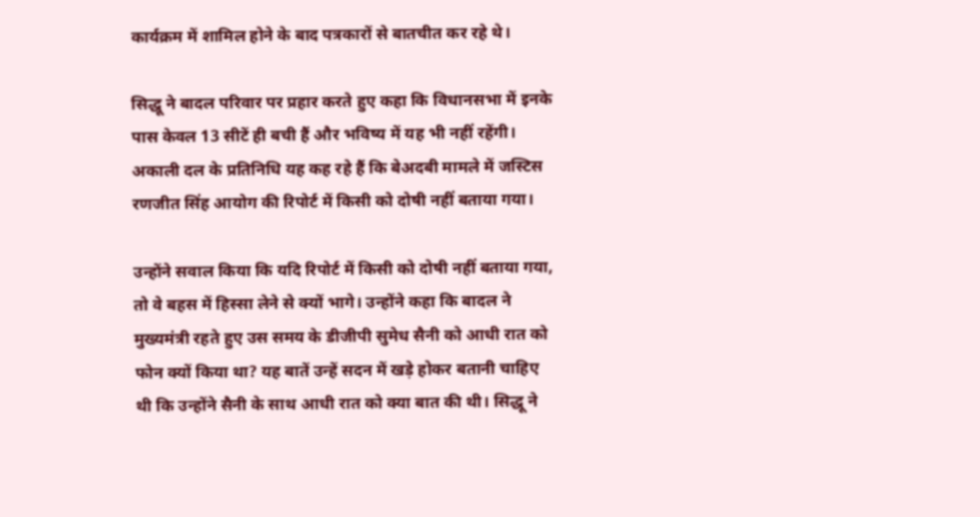कार्यक्रम में शामिल होने के बाद पत्रकारों से बातचीत कर रहे थे।

सिद्धू ने बादल परिवार पर प्रहार करते हुए कहा कि विधानसभा में इनके पास केवल 13 सीटें ही बची हैं और भविष्य में यह भी नहीं रहेंगी। अकाली दल के प्रतिनिधि यह कह रहे हैं कि बेअदबी मामले में जस्टिस रणजीत सिंह आयोग की रिपोर्ट में किसी को दोषी नहीं बताया गया।

उन्होंने सवाल किया कि यदि रिपोर्ट में किसी को दोषी नहीं बताया गया, तो वे बहस में हिस्सा लेने से क्यों भागे। उन्होंने कहा कि बादल ने मुख्यमंत्री रहते हुए उस समय के डीजीपी सुमेध सैनी को आधी रात को फोन क्यों किया था? यह बातें उन्हें सदन में खड़े होकर बतानी चाहिए थी कि उन्होंने सैनी के साथ आधी रात को क्या बात की थी। सिद्धू ने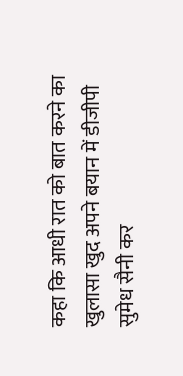कहा कि आधी रात को बात करने का खुलासा खुद अपने बयान में डीजीपी सुमेध सैनी कर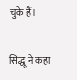चुके हैं।

सिद्धू ने कहा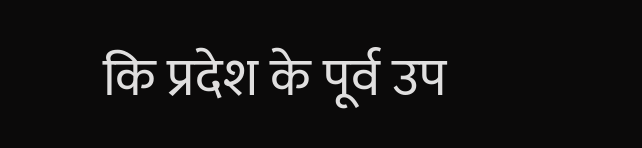कि प्रदेश के पूर्व उप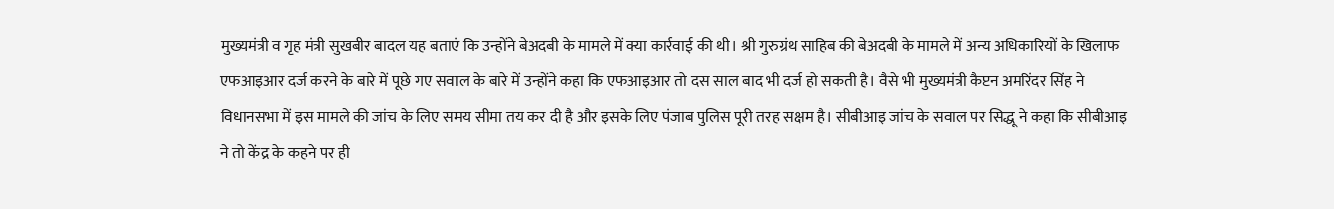मुख्यमंत्री व गृह मंत्री सुखबीर बादल यह बताएं कि उन्होंने बेअदबी के मामले में क्या कार्रवाई की थी। श्री गुरुग्रंथ साहिब की बेअदबी के मामले में अन्य अधिकारियों के खिलाफ एफआइआर दर्ज करने के बारे में पूछे गए सवाल के बारे में उन्होंने कहा कि एफआइआर तो दस साल बाद भी दर्ज हो सकती है। वैसे भी मुख्यमंत्री कैप्टन अमरिंदर सिंह ने विधानसभा में इस मामले की जांच के लिए समय सीमा तय कर दी है और इसके लिए पंजाब पुलिस पूरी तरह सक्षम है। सीबीआइ जांच के सवाल पर सिद्धू ने कहा कि सीबीआइ ने तो केंद्र के कहने पर ही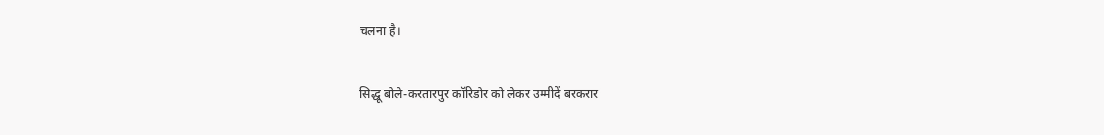चलना है।

सिद्धू बोले-करतारपुर कॉरिडोर को लेकर उम्मीदें बरकरार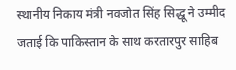स्थानीय निकाय मंत्री नवजोत सिंह सिद्धू ने उम्मीद जताई कि पाकिस्तान के साथ करतारपुर साहिब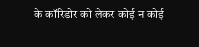के कॉरिडोर को लेकर कोई न कोई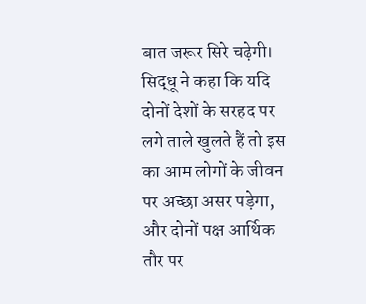बात जरूर सिरे चढ़ेगी। सिद्धू ने कहा कि यदि दोनों देशों के सरहद पर लगे ताले खुलते हैं तो इस का आम लोगों के जीवन पर अच्छा असर पड़ेगा, और दोनों पक्ष आर्थिक तौर पर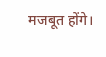मजबूत होंगे।